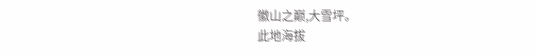徽山之巅,大雪坪。
此地海拔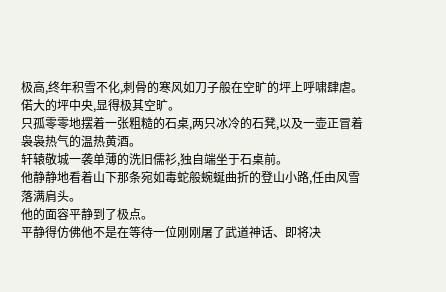极高,终年积雪不化,刺骨的寒风如刀子般在空旷的坪上呼啸肆虐。
偌大的坪中央,显得极其空旷。
只孤零零地摆着一张粗糙的石桌,两只冰冷的石凳,以及一壶正冒着袅袅热气的温热黄酒。
轩辕敬城一袭单薄的洗旧儒衫,独自端坐于石桌前。
他静静地看着山下那条宛如毒蛇般蜿蜒曲折的登山小路,任由风雪落满肩头。
他的面容平静到了极点。
平静得仿佛他不是在等待一位刚刚屠了武道神话、即将决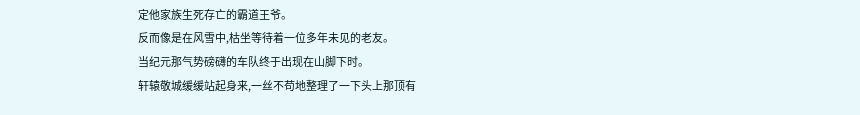定他家族生死存亡的霸道王爷。
反而像是在风雪中,枯坐等待着一位多年未见的老友。
当纪元那气势磅礴的车队终于出现在山脚下时。
轩辕敬城缓缓站起身来,一丝不苟地整理了一下头上那顶有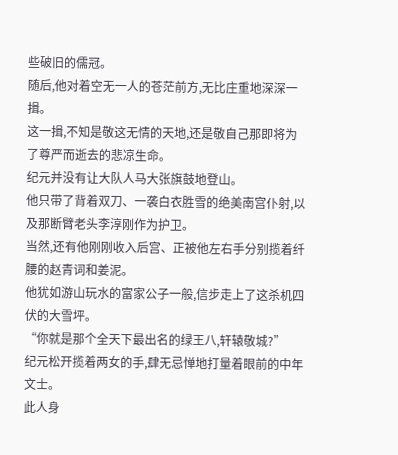些破旧的儒冠。
随后,他对着空无一人的苍茫前方,无比庄重地深深一揖。
这一揖,不知是敬这无情的天地,还是敬自己那即将为了尊严而逝去的悲凉生命。
纪元并没有让大队人马大张旗鼓地登山。
他只带了背着双刀、一袭白衣胜雪的绝美南宫仆射,以及那断臂老头李淳刚作为护卫。
当然,还有他刚刚收入后宫、正被他左右手分别揽着纤腰的赵青词和姜泥。
他犹如游山玩水的富家公子一般,信步走上了这杀机四伏的大雪坪。
“你就是那个全天下最出名的绿王八,轩辕敬城?”
纪元松开揽着两女的手,肆无忌惮地打量着眼前的中年文士。
此人身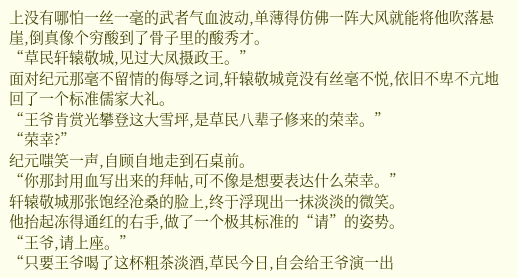上没有哪怕一丝一毫的武者气血波动,单薄得仿佛一阵大风就能将他吹落悬崖,倒真像个穷酸到了骨子里的酸秀才。
“草民轩辕敬城,见过大凤摄政王。”
面对纪元那毫不留情的侮辱之词,轩辕敬城竟没有丝毫不悦,依旧不卑不亢地回了一个标准儒家大礼。
“王爷肯赏光攀登这大雪坪,是草民八辈子修来的荣幸。”
“荣幸?”
纪元嗤笑一声,自顾自地走到石桌前。
“你那封用血写出来的拜帖,可不像是想要表达什么荣幸。”
轩辕敬城那张饱经沧桑的脸上,终于浮现出一抹淡淡的微笑。
他抬起冻得通红的右手,做了一个极其标准的“请”的姿势。
“王爷,请上座。”
“只要王爷喝了这杯粗茶淡酒,草民今日,自会给王爷演一出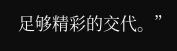足够精彩的交代。”